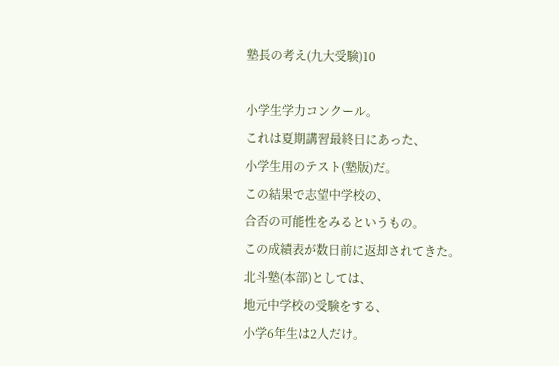塾長の考え(九大受験)10

小学生学力コンクール。
これは夏期講習最終日にあった、
小学生用のテスト(塾版)だ。
この結果で志望中学校の、
合否の可能性をみるというもの。
この成績表が数日前に返却されてきた。
北斗塾(本部)としては、
地元中学校の受験をする、
小学6年生は2人だけ。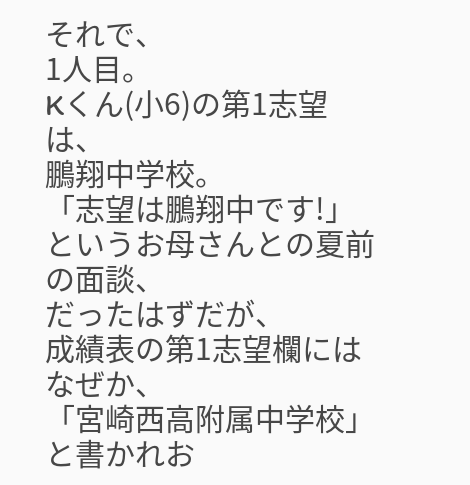それで、
1人目。
Kくん(小6)の第1志望は、
鵬翔中学校。
「志望は鵬翔中です!」
というお母さんとの夏前の面談、
だったはずだが、
成績表の第1志望欄にはなぜか、
「宮崎西高附属中学校」
と書かれお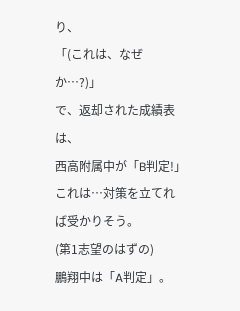り、
「(これは、なぜか…?)」
で、返却された成績表は、
西高附属中が「B判定!」
これは…対策を立てれば受かりそう。
(第1志望のはずの)
鵬翔中は「A判定」。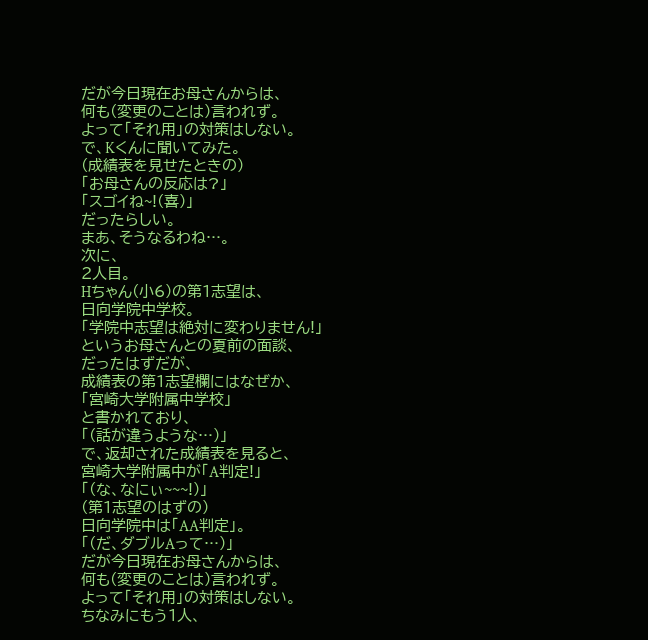だが今日現在お母さんからは、
何も(変更のことは)言われず。
よって「それ用」の対策はしない。
で、Kくんに聞いてみた。
(成績表を見せたときの)
「お母さんの反応は?」
「スゴイね~!(喜)」
だったらしい。
まあ、そうなるわね…。
次に、
2人目。
Hちゃん(小6)の第1志望は、
日向学院中学校。
「学院中志望は絶対に変わりません!」
というお母さんとの夏前の面談、
だったはずだが、
成績表の第1志望欄にはなぜか、
「宮崎大学附属中学校」
と書かれており、
「(話が違うような…)」
で、返却された成績表を見ると、
宮崎大学附属中が「A判定!」
「(な、なにぃ~~~!)」
(第1志望のはずの)
日向学院中は「AA判定」。
「(だ、ダブルAって…)」
だが今日現在お母さんからは、
何も(変更のことは)言われず。
よって「それ用」の対策はしない。
ちなみにもう1人、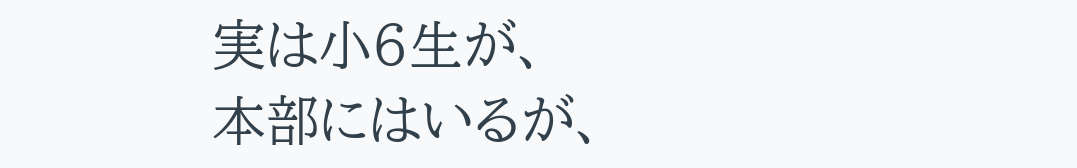実は小6生が、
本部にはいるが、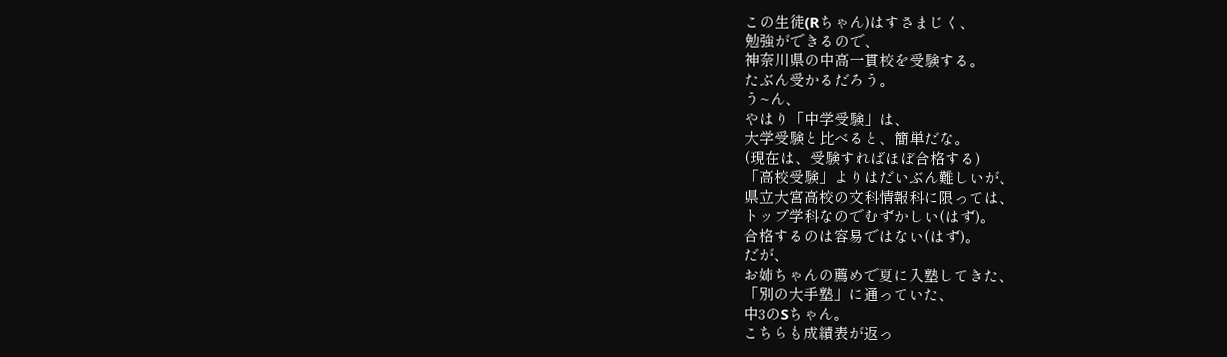この生徒(Rちゃん)はすさまじく、
勉強ができるので、
神奈川県の中高一貫校を受験する。
たぶん受かるだろう。
う~ん、
やはり「中学受験」は、
大学受験と比べると、簡単だな。
(現在は、受験すればほぼ合格する)
「高校受験」よりはだいぶん難しいが、
県立大宮高校の文科情報科に限っては、
トップ学科なのでむずかしい(はず)。
合格するのは容易ではない(はず)。
だが、
お姉ちゃんの薦めで夏に入塾してきた、
「別の大手塾」に通っていた、
中3のSちゃん。
こちらも成績表が返っ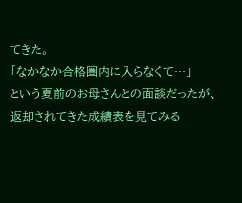てきた。
「なかなか合格圏内に入らなくて…」
という夏前のお母さんとの面談だったが、
返却されてきた成績表を見てみる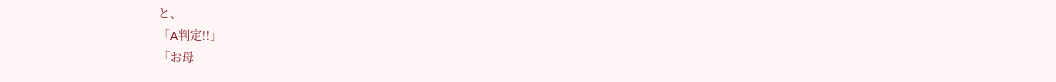と、
「A判定!!」
「お母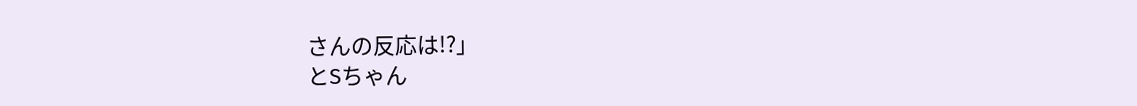さんの反応は!?」
とSちゃん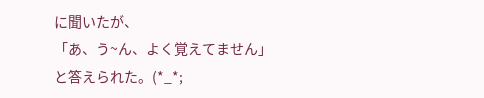に聞いたが、
「あ、う~ん、よく覚えてません」
と答えられた。(*_*;